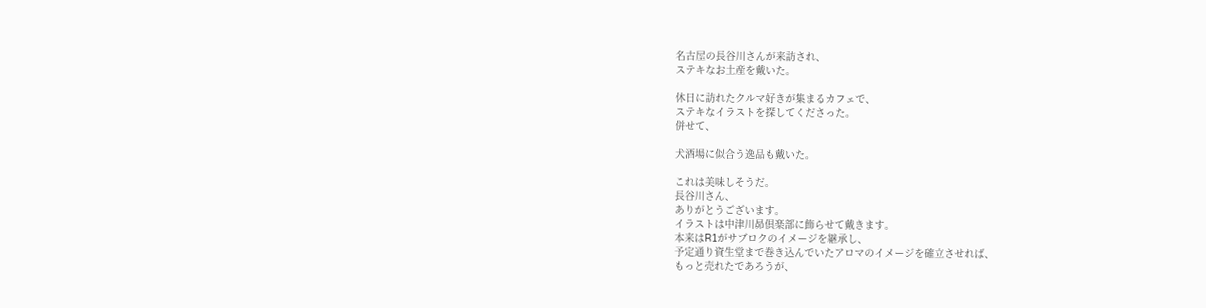名古屋の長谷川さんが来訪され、
ステキなお土産を戴いた。

休日に訪れたクルマ好きが集まるカフェで、
ステキなイラストを探してくださった。
併せて、

犬酒場に似合う逸品も戴いた。

これは美味しそうだ。
長谷川さん、
ありがとうございます。
イラストは中津川昴倶楽部に飾らせて戴きます。
本来はR1がサブロクのイメージを継承し、
予定通り資生堂まで巻き込んでいたアロマのイメージを確立させれば、
もっと売れたであろうが、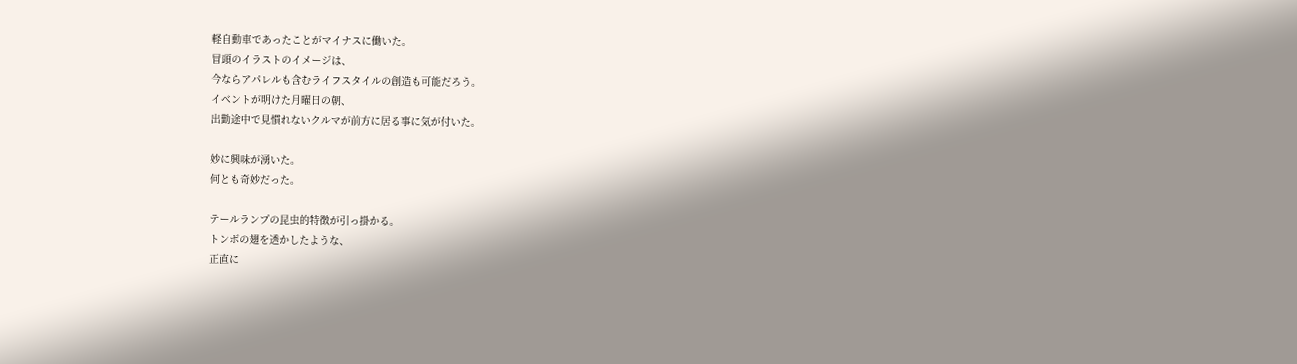軽自動車であったことがマイナスに働いた。
冒頭のイラストのイメージは、
今ならアパレルも含むライフスタイルの創造も可能だろう。
イベントが明けた月曜日の朝、
出勤途中で見慣れないクルマが前方に居る事に気が付いた。

妙に興味が湧いた。
何とも奇妙だった。

テールランプの昆虫的特徴が引っ掛かる。
トンボの翅を透かしたような、
正直に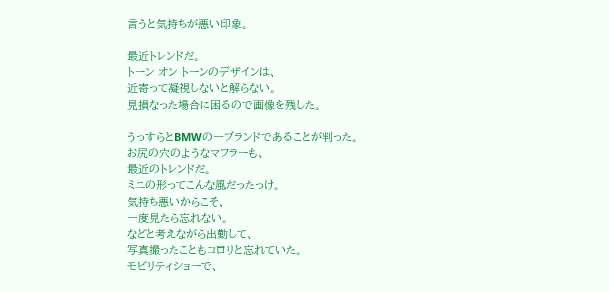言うと気持ちが悪い印象。

最近トレンドだ。
トーン オン トーンのデザインは、
近寄って凝視しないと解らない。
見損なった場合に困るので画像を残した。

うっすらとBMWの一ブランドであることが判った。
お尻の穴のようなマフラーも、
最近のトレンドだ。
ミニの形ってこんな風だったっけ。
気持ち悪いからこそ、
一度見たら忘れない。
などと考えながら出勤して、
写真撮ったこともコロリと忘れていた。
モビリティショーで、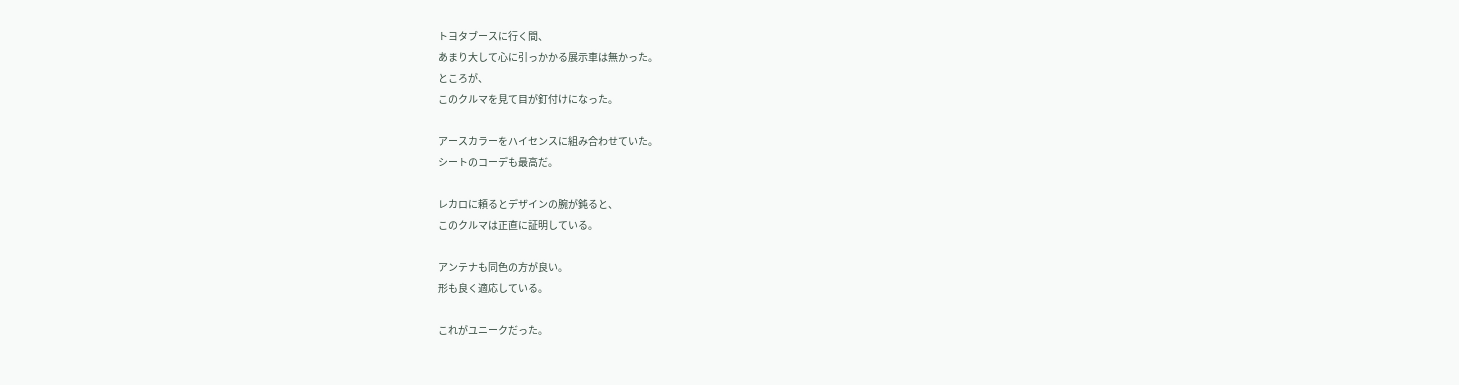トヨタブースに行く間、
あまり大して心に引っかかる展示車は無かった。
ところが、
このクルマを見て目が釘付けになった。

アースカラーをハイセンスに組み合わせていた。
シートのコーデも最高だ。

レカロに頼るとデザインの腕が鈍ると、
このクルマは正直に証明している。

アンテナも同色の方が良い。
形も良く適応している。

これがユニークだった。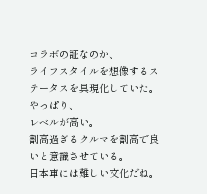コラボの証なのか、
ライフスタイルを想像するステータスを具現化していた。
やっぱり、
レベルが高い。
割高過ぎるクルマを割高で良いと意識させている。
日本車には難しい文化だね。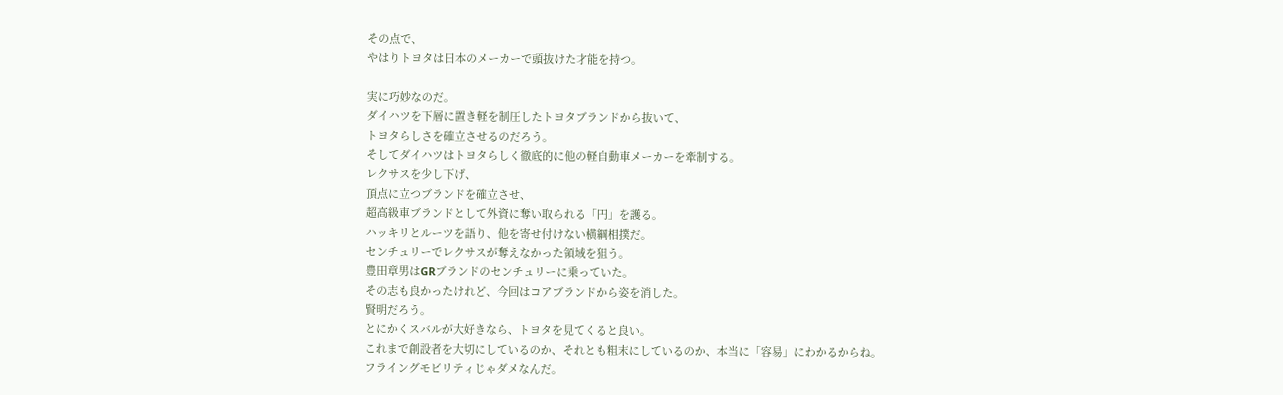その点で、
やはりトヨタは日本のメーカーで頭抜けた才能を持つ。

実に巧妙なのだ。
ダイハツを下層に置き軽を制圧したトヨタブランドから抜いて、
トヨタらしさを確立させるのだろう。
そしてダイハツはトヨタらしく徹底的に他の軽自動車メーカーを牽制する。
レクサスを少し下げ、
頂点に立つブランドを確立させ、
超高級車ブランドとして外資に奪い取られる「円」を護る。
ハッキリとルーツを語り、他を寄せ付けない横綱相撲だ。
センチュリーでレクサスが奪えなかった領域を狙う。
豊田章男はGRブランドのセンチュリーに乗っていた。
その志も良かったけれど、今回はコアブランドから姿を消した。
賢明だろう。
とにかくスバルが大好きなら、トヨタを見てくると良い。
これまで創設者を大切にしているのか、それとも粗末にしているのか、本当に「容易」にわかるからね。
フライングモビリティじゃダメなんだ。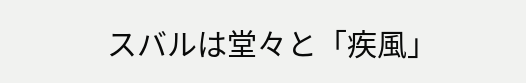スバルは堂々と「疾風」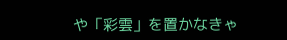や「彩雲」を置かなきゃ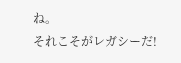ね。
それこそがレガシーだ!